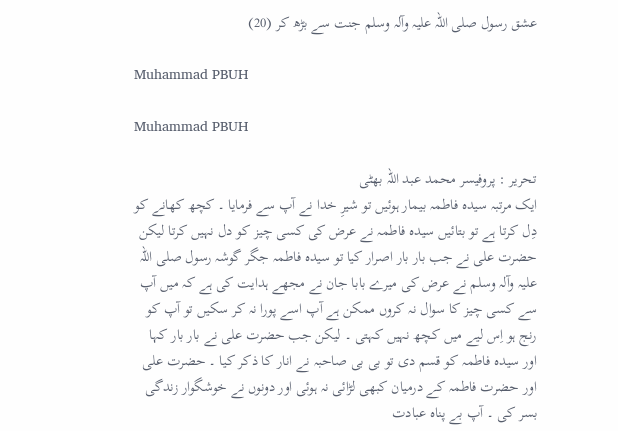عشق رسول صلی اللہ علیہ وآلہ وسلم جنت سے بڑھ کر (20)

Muhammad PBUH

Muhammad PBUH

تحریر : پروفیسر محمد عبد اللہ بھٹی
ایک مرتبہ سیدہ فاطمہ بیمار ہوئیں تو شیرِ خدا نے آپ سے فرمایا ۔ کچھ کھانے کو دِل کرتا ہے تو بتائیں سیدہ فاطمہ نے عرض کی کسی چیز کو دل نہیں کرتا لیکن حضرت علی نے جب بار بار اصرار کیا تو سیدہ فاطمہ جگر گوشہ رسول صلی اللہ علیہ وآلہ وسلم نے عرض کی میرے بابا جان نے مجھے ہدایت کی ہے کہ میں آپ سے کسی چیز کا سوال نہ کروں ممکن ہے آپ اسے پورا نہ کر سکیں تو آپ کو رنج ہو اِس لیے میں کچھ نہیں کہتی ۔ لیکن جب حضرت علی نے بار بار کہا اور سیدہ فاطمہ کو قسم دی تو بی بی صاحبہ نے انار کا ذکر کیا ۔ حضرت علی اور حضرت فاطمہ کے درمیان کبھی لڑائی نہ ہوئی اور دونوں نے خوشگوار زندگی بسر کی ۔ آپ بے پناہ عبادت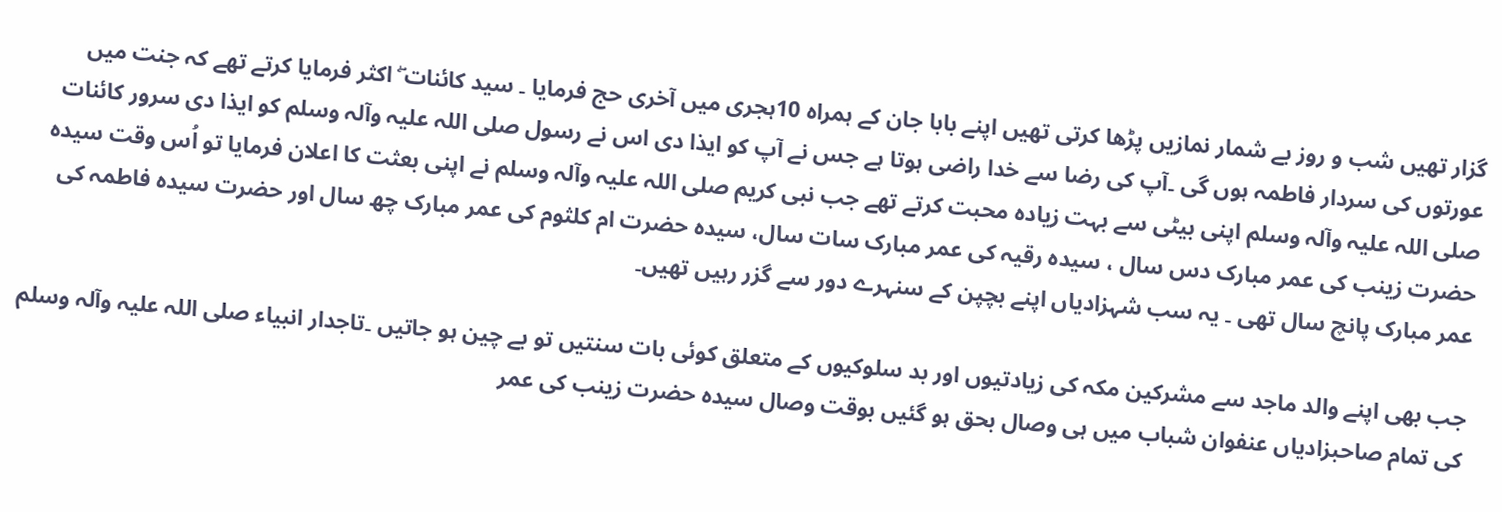گزار تھیں شب و روز بے شمار نمازیں پڑھا کرتی تھیں اپنے بابا جان کے ہمراہ 10ہجری میں آخری حج فرمایا ۔ سید کائنات ۖ اکثر فرمایا کرتے تھے کہ جنت میں عورتوں کی سردار فاطمہ ہوں گی ۔آپ کی رضا سے خدا راضی ہوتا ہے جس نے آپ کو ایذا دی اس نے رسول صلی اللہ علیہ وآلہ وسلم کو ایذا دی سرور کائنات صلی اللہ علیہ وآلہ وسلم اپنی بیٹی سے بہت زیادہ محبت کرتے تھے جب نبی کریم صلی اللہ علیہ وآلہ وسلم نے اپنی بعثت کا اعلان فرمایا تو اُس وقت سیدہ حضرت زینب کی عمر مبارک دس سال ، سیدہ رقیہ کی عمر مبارک سات سال، سیدہ حضرت ام کلثوم کی عمر مبارک چھ سال اور حضرت سیدہ فاطمہ کی عمر مبارک پانچ سال تھی ۔ یہ سب شہزادیاں اپنے بچپن کے سنہرے دور سے گزر رہیں تھیں۔

جب بھی اپنے والد ماجد سے مشرکین مکہ کی زیادتیوں اور بد سلوکیوں کے متعلق کوئی بات سنتیں تو بے چین ہو جاتیں ۔تاجدار انبیاء صلی اللہ علیہ وآلہ وسلم کی تمام صاحبزادیاں عنفوان شباب میں ہی وصال بحق ہو گئیں بوقت وصال سیدہ حضرت زینب کی عمر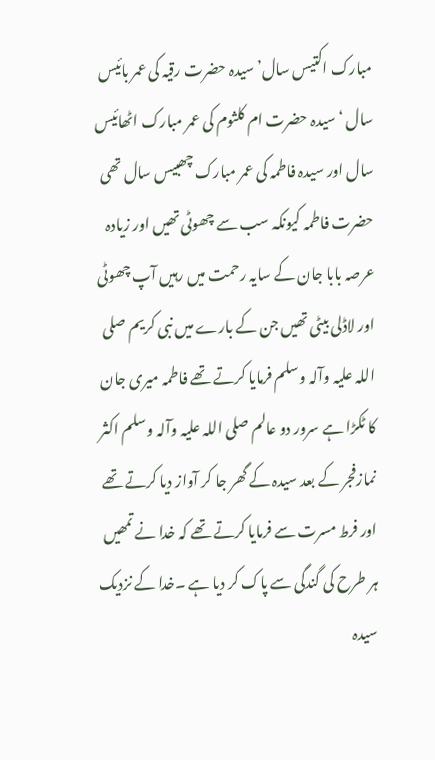مبارک اکتیس سال’ سیدہ حضرت رقیہ کی عمر بائیس سال ‘سیدہ حضرت ام کلثوم کی عمر مبارک اٹھائیس سال اور سیدہ فاطمہ کی عمر مبارک چھبیس سال تھی حضرت فاطمہ کیونکہ سب سے چھوٹی تھیں اور زیادہ عرصہ بابا جان کے سایہ رحمت میں رہیں آپ چھوٹی اور لاڈلی بیٹی تھیں جن کے بارے میں نبی کریم صلی اللہ علیہ وآلہ وسلم فرمایا کرتے تھے فاطمہ میری جان کا ٹکڑا ہے سرور دو عالم صلی اللہ علیہ وآلہ وسلم اکثر نمازفجر کے بعد سیدہ کے گھر جا کر آواز دیا کرتے تھے اور فرط مسرت سے فرمایا کرتے تھے کہ خدا نے تمھیں ہر طرح کی گندگی سے پاک کر دیا ہے ۔خدا کے نزدیک سیدہ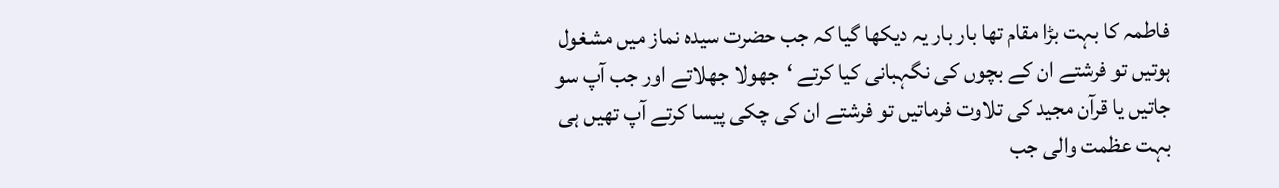فاطمہ کا بہت بڑا مقام تھا بار بار یہ دیکھا گیا کہ جب حضرت سیدہ نماز میں مشغول ہوتیں تو فرشتے ان کے بچوں کی نگہبانی کیا کرتے ‘جھولا جھلاتے اور جب آپ سو جاتیں یا قرآن مجید کی تلاوت فرماتیں تو فرشتے ان کی چکی پیسا کرتے آپ تھیں ہی بہت عظمت والی جب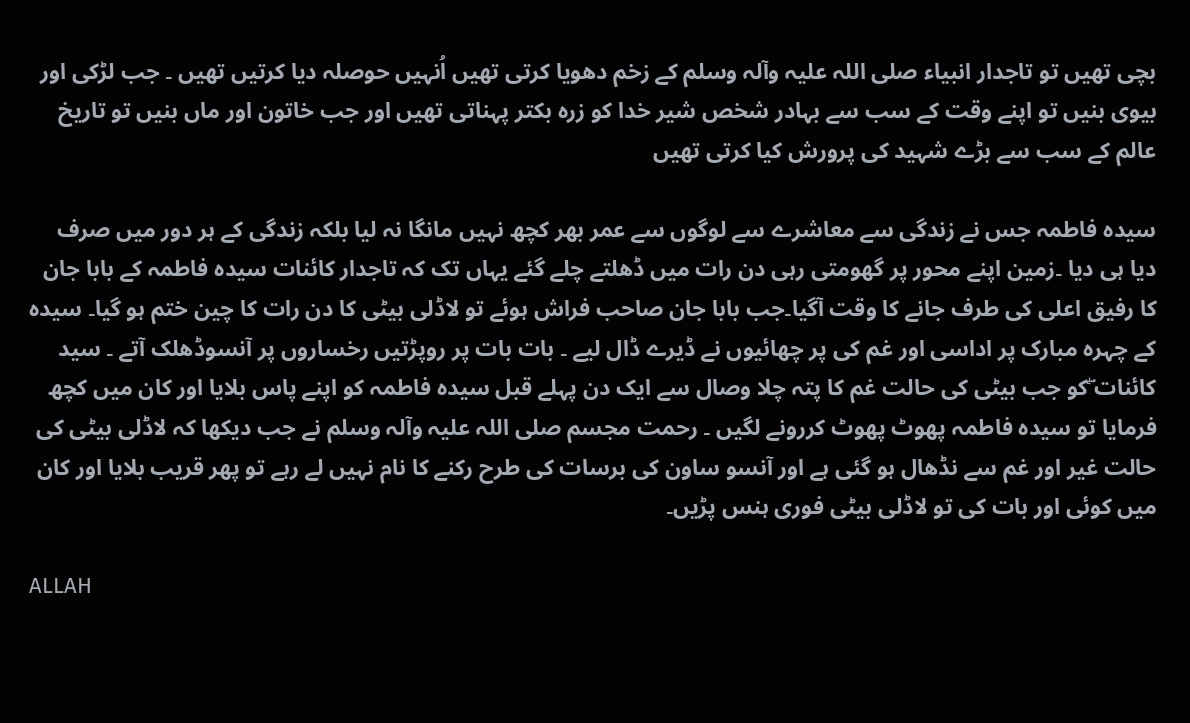بچی تھیں تو تاجدار انبیاء صلی اللہ علیہ وآلہ وسلم کے زخم دھویا کرتی تھیں اُنہیں حوصلہ دیا کرتیں تھیں ۔ جب لڑکی اور بیوی بنیں تو اپنے وقت کے سب سے بہادر شخص شیر خدا کو زرہ بکتر پہناتی تھیں اور جب خاتون اور ماں بنیں تو تاریخ عالم کے سب سے بڑے شہید کی پرورش کیا کرتی تھیں

سیدہ فاطمہ جس نے زندگی سے معاشرے سے لوگوں سے عمر بھر کچھ نہیں مانگا نہ لیا بلکہ زندگی کے ہر دور میں صرف دیا ہی دیا ۔زمین اپنے محور پر گھومتی رہی دن رات میں ڈھلتے چلے گئے یہاں تک کہ تاجدار کائنات سیدہ فاطمہ کے بابا جان کا رفیق اعلی کی طرف جانے کا وقت آگیا۔جب بابا جان صاحب فراش ہوئے تو لاڈلی بیٹی کا دن رات کا چین ختم ہو گیا۔ سیدہ کے چہرہ مبارک پر اداسی اور غم کی پر چھائیوں نے ڈیرے ڈال لیے ۔ بات بات پر روپڑتیں رخساروں پر آنسوڈھلک آتے ۔ سید کائنات ۖکو جب بیٹی کی حالت غم کا پتہ چلا وصال سے ایک دن پہلے قبل سیدہ فاطمہ کو اپنے پاس بلایا اور کان میں کچھ فرمایا تو سیدہ فاطمہ پھوٹ پھوٹ کررونے لگیں ۔ رحمت مجسم صلی اللہ علیہ وآلہ وسلم نے جب دیکھا کہ لاڈلی بیٹی کی حالت غیر اور غم سے نڈھال ہو گئی ہے اور آنسو ساون کی برسات کی طرح رکنے کا نام نہیں لے رہے تو پھر قریب بلایا اور کان میں کوئی اور بات کی تو لاڈلی بیٹی فوری ہنس پڑیں۔

ALLAH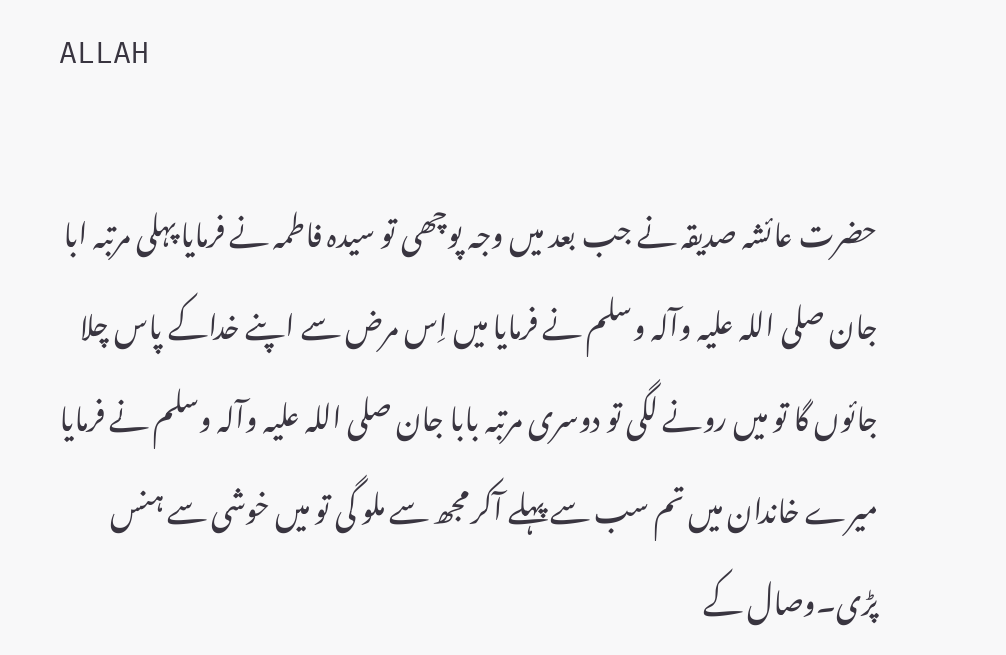ALLAH

حضرت عائشہ صدیقہ نے جب بعد میں وجہ پوچھی تو سیدہ فاطمہ نے فرمایا پہلی مرتبہ ابا جان صلی اللہ علیہ وآلہ وسلم نے فرمایا میں اِس مرض سے اپنے خداکے پاس چلا جائوں گا تو میں رونے لگی تو دوسری مرتبہ بابا جان صلی اللہ علیہ وآلہ وسلم نے فرمایا میرے خاندان میں تم سب سے پہلے آکر مجھ سے ملو گی تو میں خوشی سے ہنس پڑی۔وصال کے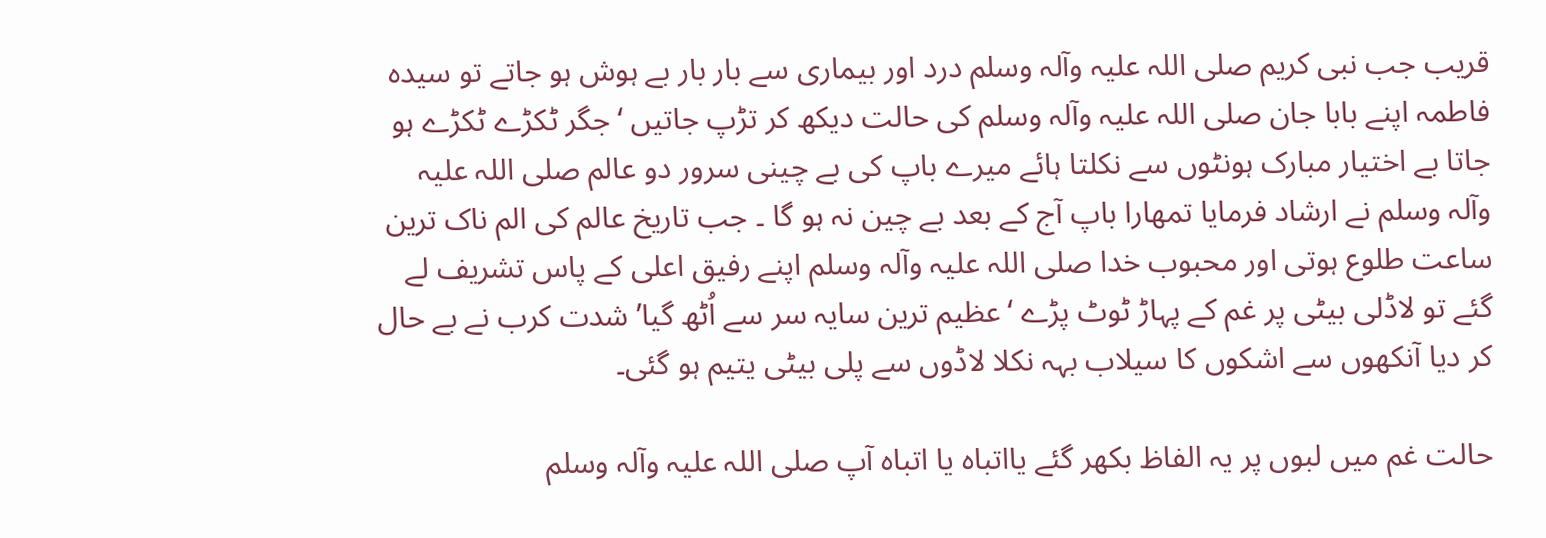قریب جب نبی کریم صلی اللہ علیہ وآلہ وسلم درد اور بیماری سے بار بار بے ہوش ہو جاتے تو سیدہ فاطمہ اپنے بابا جان صلی اللہ علیہ وآلہ وسلم کی حالت دیکھ کر تڑپ جاتیں ‘جگر ٹکڑے ٹکڑے ہو جاتا بے اختیار مبارک ہونٹوں سے نکلتا ہائے میرے باپ کی بے چینی سرور دو عالم صلی اللہ علیہ وآلہ وسلم نے ارشاد فرمایا تمھارا باپ آج کے بعد بے چین نہ ہو گا ۔ جب تاریخ عالم کی الم ناک ترین ساعت طلوع ہوتی اور محبوب خدا صلی اللہ علیہ وآلہ وسلم اپنے رفیق اعلی کے پاس تشریف لے گئے تو لاڈلی بیٹی پر غم کے پہاڑ ٹوٹ پڑے ‘عظیم ترین سایہ سر سے اُٹھ گیا’ شدت کرب نے بے حال کر دیا آنکھوں سے اشکوں کا سیلاب بہہ نکلا لاڈوں سے پلی بیٹی یتیم ہو گئی۔

حالت غم میں لبوں پر یہ الفاظ بکھر گئے یااتباہ یا اتباہ آپ صلی اللہ علیہ وآلہ وسلم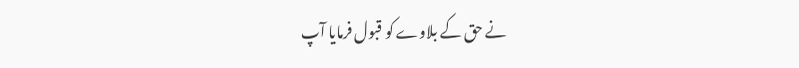نے حق کے بلاوے کو قبول فرمایا آپ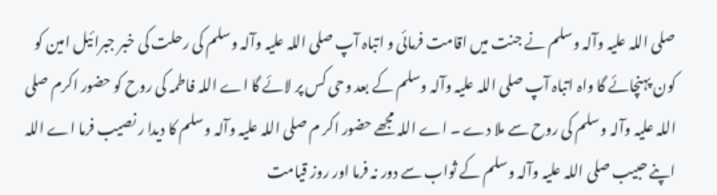صلی اللہ علیہ وآلہ وسلم نے جنت میں اقامت فرمائی و اتباہ آپ صلی اللہ علیہ وآلہ وسلم کی رحلت کی خبر جبرائیل امین کو کون پہنچائے گا واہ اتباہ آپ صلی اللہ علیہ وآلہ وسلم کے بعد وحی کس پر لائے گا اے اللہ فاطمہ کی روح کو حضور اکرم صلی اللہ علیہ وآلہ وسلم کی روح سے ملا دے ۔ اے اللہ مجھے حضور اکر م صلی اللہ علیہ وآلہ وسلم کا دیدا ر نصیب فرما اے اللہ اپنے حبیب صلی اللہ علیہ وآلہ وسلم کے ثواب سے دور نہ فرما اور روز قیامت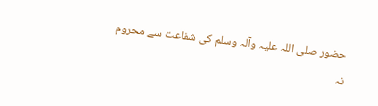حضور صلی اللہ علیہ وآلہ وسلم کی شفاعت سے محروم نہ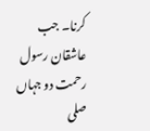کرنا۔ جب عاشقان رسول رحمت دو جہاں صلی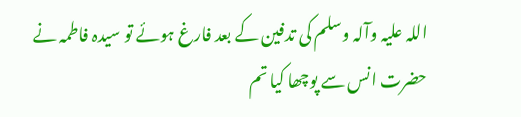اللہ علیہ وآلہ وسلم کی تدفین کے بعد فارغ ہوئے تو سیدہ فاطمہ نے حضرت انس سے پوچھا کیا تم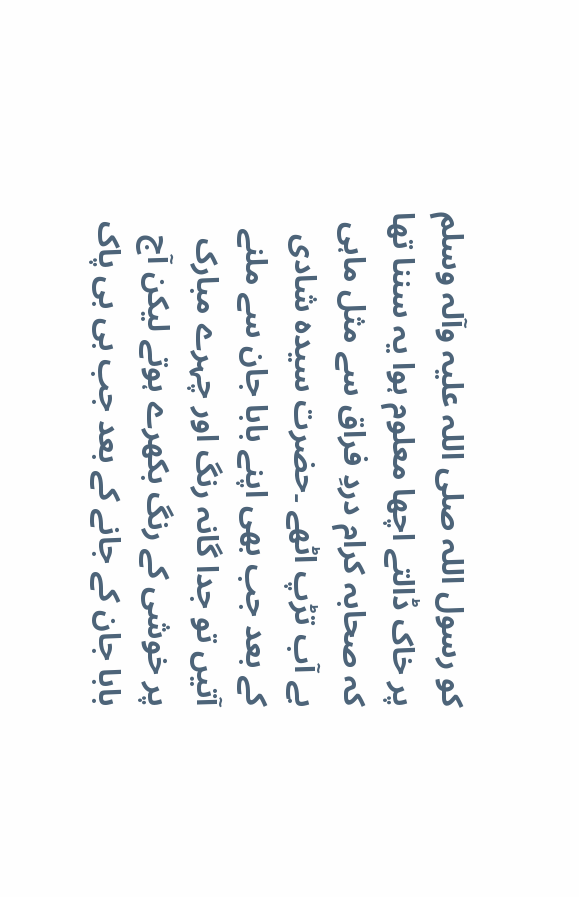کو رسول اللہ صلی اللہ علیہ وآلہ وسلم پر خاک ڈالتے اچھا معلوم ہوا یہ سننا تھا کہ صحابہ کرام دردِ فراق سے مثل ماہی بے آب تڑپ اٹھے ۔حضرت سیدہ شادی کے بعد جب بھی اپنے بابا جان سے ملنے آتیں تو جدا گانہ رنگ اور چہرے مبارک پر خوشی کے رنگ بکھرے ہوتے لیکن آج بابا جان کے جانے کے بعد جب بی بی پاک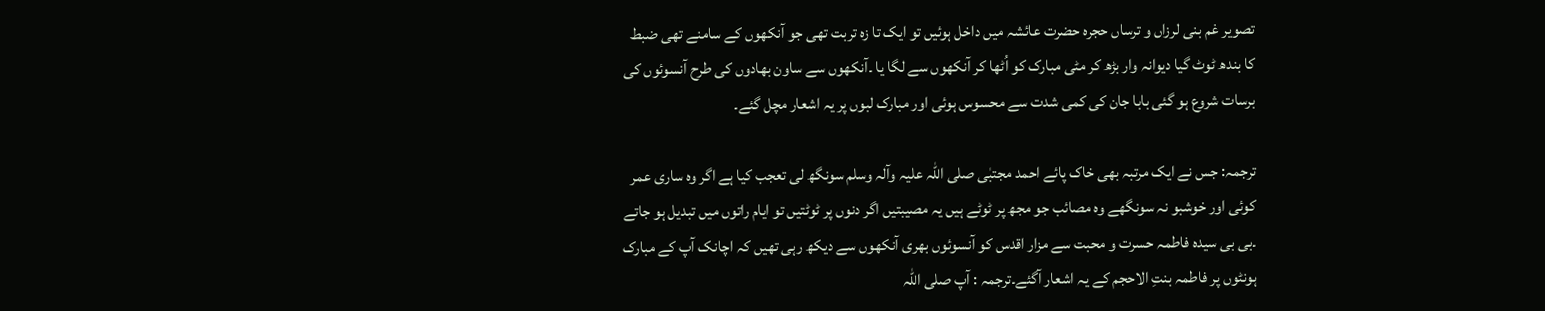تصویر غم بنی لرزاں و ترساں حجرہ حضرت عائشہ میں داخل ہوئیں تو ایک تا زہ تربت تھی جو آنکھوں کے سامنے تھی ضبط کا بندھ ٹوٹ گیا دیوانہ وار بڑھ کر مٹی مبارک کو اُٹھا کر آنکھوں سے لگا یا ۔آنکھوں سے ساون بھادوں کی طرح آنسوئوں کی برسات شروع ہو گئی بابا جان کی کمی شدت سے محسوس ہوئی اور مبارک لبوں پر یہ اشعار مچل گئے۔

ترجمہ: جس نے ایک مرتبہ بھی خاک پائے احمد مجتبٰی صلی اللہ علیہ وآلہ وسلم سونگھ لی تعجب کیا ہے اگر وہ ساری عمر کوئی اور خوشبو نہ سونگھے وہ مصائب جو مجھ پر ٹوٹے ہیں یہ مصیبتیں اگر دنوں پر ٹوٹتیں تو ایام راتوں میں تبدیل ہو جاتے ۔بی بی سیدہ فاطمہ حسرت و محبت سے مزار اقدس کو آنسوئوں بھری آنکھوں سے دیکھ رہی تھیں کہ اچانک آپ کے مبارک ہونٹوں پر فاطمہ بنتِ الاحجم کے یہ اشعار آگئے۔ترجمہ : آپ صلی اللہ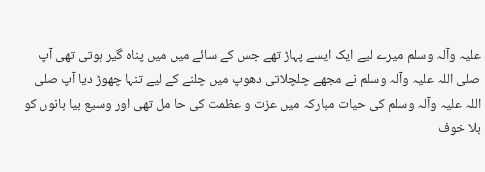علیہ وآلہ وسلم میرے لیے ایک ایسے پہاڑ تھے جس کے سائے میں میں پناہ گیر ہوتی تھی آپ صلی اللہ علیہ وآلہ وسلم نے مجھے چلچلاتی دھوپ میں چلنے کے لیے تنہا چھوڑ دیا آپ صلی اللہ علیہ وآلہ وسلم کی حیات مبارکہ میں عزت و عظمت کی حا مل تھی اور وسیع بیا بانوں کو بلا خوف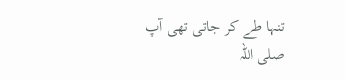تنہا طے کر جاتی تھی آپ صلی اللہ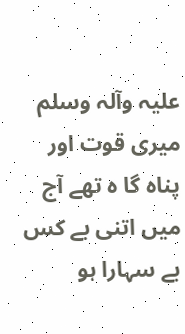علیہ وآلہ وسلم میری قوت اور پناہ گا ہ تھے آج میں اتنی بے کس بے سہارا ہو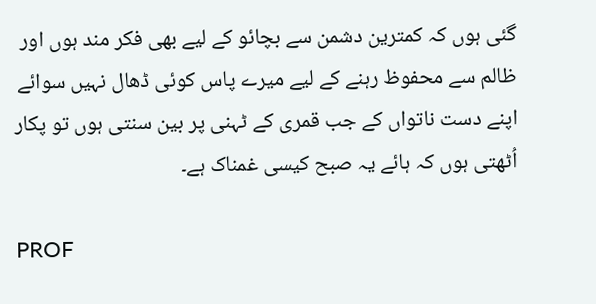گئی ہوں کہ کمترین دشمن سے بچائو کے لیے بھی فکر مند ہوں اور ظالم سے محفوظ رہنے کے لیے میرے پاس کوئی ڈھال نہیں سوائے اپنے دست ناتواں کے جب قمری کے ٹہنی پر بین سنتی ہوں تو پکار اُٹھتی ہوں کہ ہائے یہ صبح کیسی غمناک ہے۔

PROF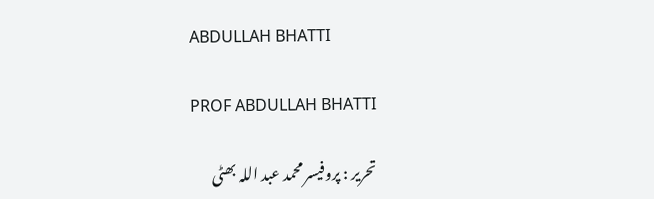ABDULLAH BHATTI

PROF ABDULLAH BHATTI

تحریر : پروفیسر محمد عبد اللہ بھٹی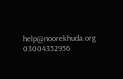help@noorekhuda.org
03004352956